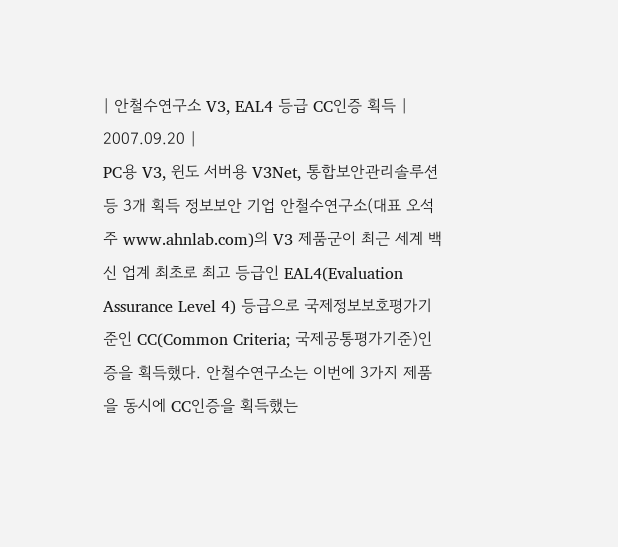| 안철수연구소 V3, EAL4 등급 CC인증 획득 | 2007.09.20 |
PC용 V3, 윈도 서버용 V3Net, 통합보안관리솔루션 등 3개 획득 정보보안 기업 안철수연구소(대표 오석주 www.ahnlab.com)의 V3 제품군이 최근 세계 백신 업계 최초로 최고 등급인 EAL4(Evaluation Assurance Level 4) 등급으로 국제정보보호평가기준인 CC(Common Criteria; 국제공통평가기준)인증을 획득했다. 안철수연구소는 이번에 3가지 제품을 동시에 CC인증을 획득했는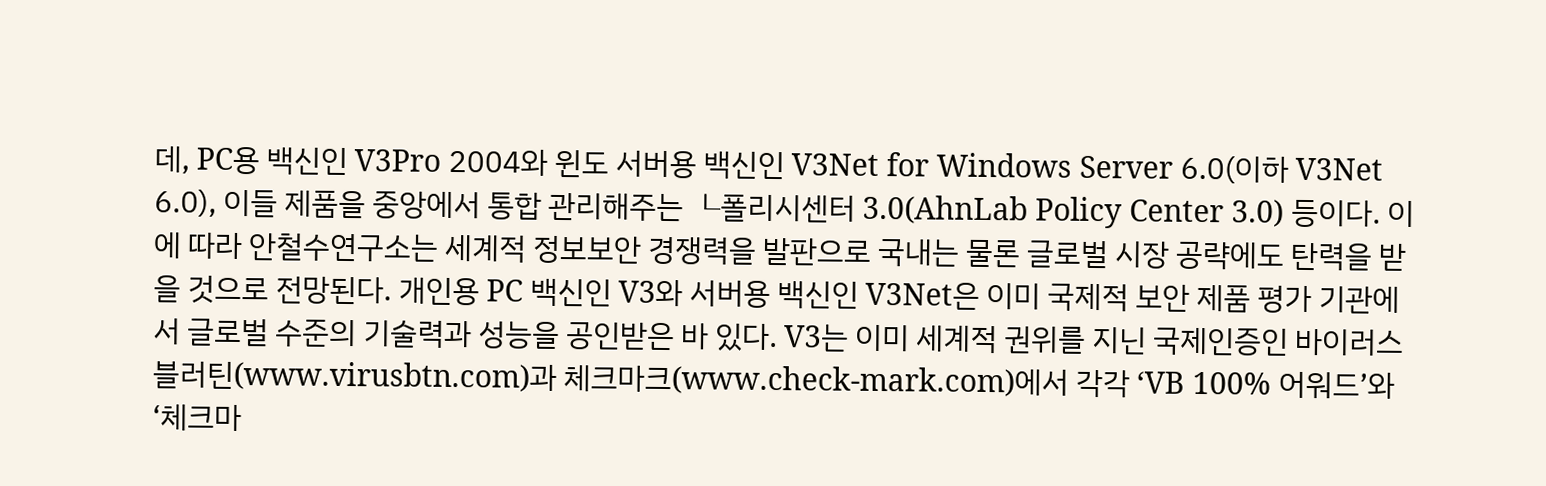데, PC용 백신인 V3Pro 2004와 윈도 서버용 백신인 V3Net for Windows Server 6.0(이하 V3Net 6.0), 이들 제품을 중앙에서 통합 관리해주는 ┖폴리시센터 3.0(AhnLab Policy Center 3.0) 등이다. 이에 따라 안철수연구소는 세계적 정보보안 경쟁력을 발판으로 국내는 물론 글로벌 시장 공략에도 탄력을 받을 것으로 전망된다. 개인용 PC 백신인 V3와 서버용 백신인 V3Net은 이미 국제적 보안 제품 평가 기관에서 글로벌 수준의 기술력과 성능을 공인받은 바 있다. V3는 이미 세계적 권위를 지닌 국제인증인 바이러스 블러틴(www.virusbtn.com)과 체크마크(www.check-mark.com)에서 각각 ‘VB 100% 어워드’와 ‘체크마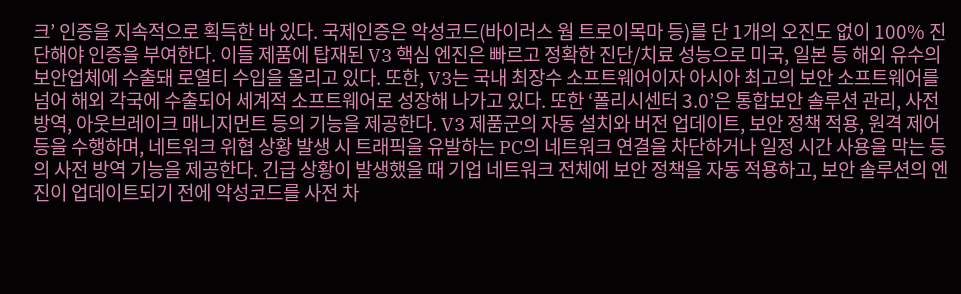크’ 인증을 지속적으로 획득한 바 있다. 국제인증은 악성코드(바이러스 웜 트로이목마 등)를 단 1개의 오진도 없이 100% 진단해야 인증을 부여한다. 이들 제품에 탑재된 V3 핵심 엔진은 빠르고 정확한 진단/치료 성능으로 미국, 일본 등 해외 유수의 보안업체에 수출돼 로열티 수입을 올리고 있다. 또한, V3는 국내 최장수 소프트웨어이자 아시아 최고의 보안 소프트웨어를 넘어 해외 각국에 수출되어 세계적 소프트웨어로 성장해 나가고 있다. 또한 ‘폴리시센터 3.0’은 통합보안 솔루션 관리, 사전방역, 아웃브레이크 매니지먼트 등의 기능을 제공한다. V3 제품군의 자동 설치와 버전 업데이트, 보안 정책 적용, 원격 제어 등을 수행하며, 네트워크 위협 상황 발생 시 트래픽을 유발하는 PC의 네트워크 연결을 차단하거나 일정 시간 사용을 막는 등의 사전 방역 기능을 제공한다. 긴급 상황이 발생했을 때 기업 네트워크 전체에 보안 정책을 자동 적용하고, 보안 솔루션의 엔진이 업데이트되기 전에 악성코드를 사전 차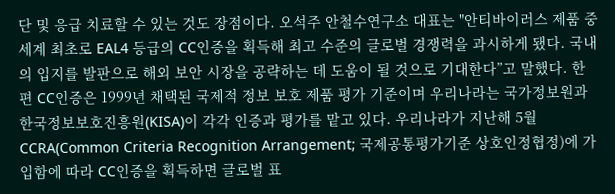단 및 응급 치료할 수 있는 것도 장점이다. 오석주 안철수연구소 대표는 "안티바이러스 제품 중 세계 최초로 EAL4 등급의 CC인증을 획득해 최고 수준의 글로벌 경쟁력을 과시하게 됐다. 국내의 입지를 발판으로 해외 보안 시장을 공략하는 데 도움이 될 것으로 기대한다”고 말했다. 한편 CC인증은 1999년 채택된 국제적 정보 보호 제품 평가 기준이며 우리나라는 국가정보원과 한국정보보호진흥원(KISA)이 각각 인증과 평가를 맡고 있다. 우리나라가 지난해 5월 CCRA(Common Criteria Recognition Arrangement; 국제공통평가기준 상호인정협정)에 가입함에 따라 CC인증을 획득하면 글로벌 표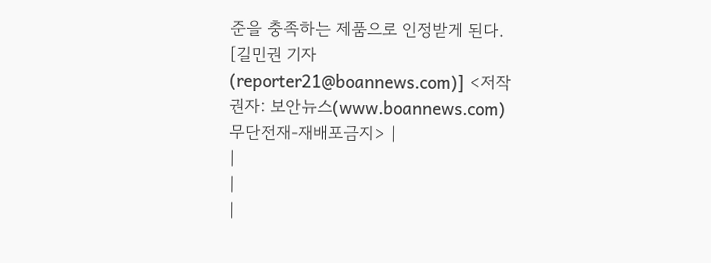준을 충족하는 제품으로 인정받게 된다. [길민권 기자(reporter21@boannews.com)] <저작권자: 보안뉴스(www.boannews.com) 무단전재-재배포금지> |
|
|
|